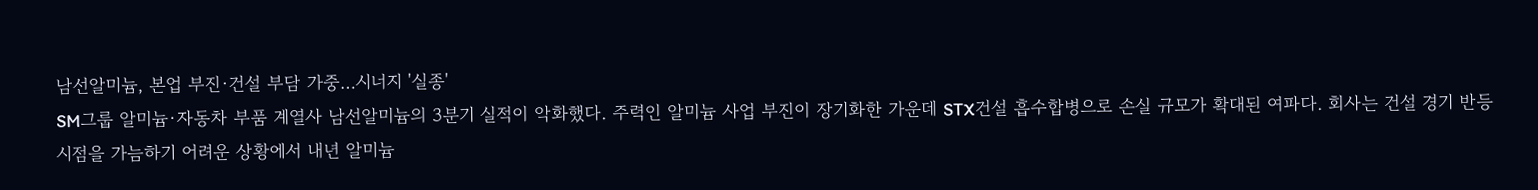남선알미늄, 본업 부진·건설 부담 가중…시너지 '실종'
SM그룹 알미늄·자동차 부품 계열사 남선알미늄의 3분기 실적이 악화했다. 주력인 알미늄 사업 부진이 장기화한 가운데 STX건설 흡수합병으로 손실 규모가 확대된 여파다. 회사는 건설 경기 반등 시점을 가늠하기 어려운 상황에서 내년 알미늄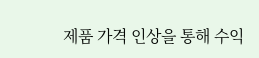제품 가격 인상을 통해 수익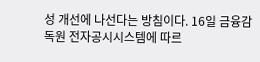성 개선에 나선다는 방침이다. 16일 금융감독원 전자공시시스템에 따르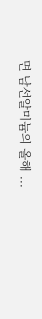면 남선알미늄의 올해 ...